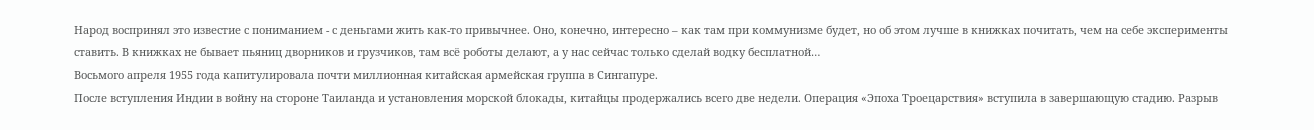Народ воспринял это известие с пониманием - с деньгами жить как-то привычнее. Оно, конечно, интересно – как там при коммунизме будет, но об этом лучше в книжках почитать, чем на себе эксперименты ставить. В книжках не бывает пьяниц дворников и грузчиков, там всё роботы делают, а у нас сейчас только сделай водку бесплатной…
Восьмого апреля 1955 года капитулировала почти миллионная китайская армейская группа в Сингапуре.
После вступления Индии в войну на стороне Таиланда и установления морской блокады, китайцы продержались всего две недели. Операция «Эпоха Троецарствия» вступила в завершающую стадию. Разрыв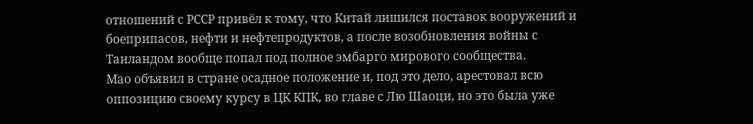отношений с РССР привёл к тому, что Китай лишился поставок вооружений и боеприпасов, нефти и нефтепродуктов, а после возобновления войны с Таиландом вообще попал под полное эмбарго мирового сообщества.
Мао объявил в стране осадное положение и, под это дело, арестовал всю оппозицию своему курсу в ЦК КПК, во главе с Лю Шаоци, но это была уже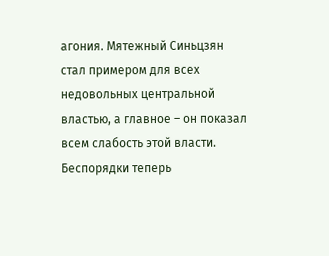агония. Мятежный Синьцзян стал примером для всех недовольных центральной властью, а главное – он показал всем слабость этой власти. Беспорядки теперь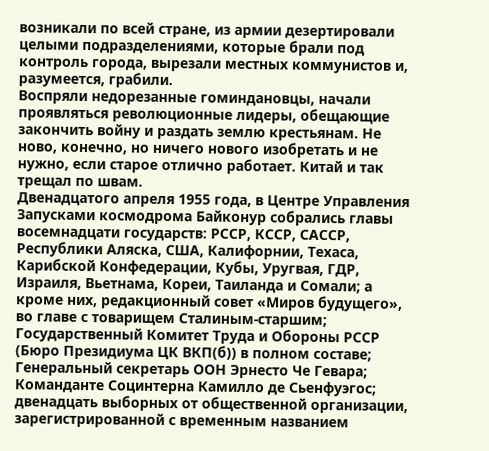возникали по всей стране, из армии дезертировали целыми подразделениями, которые брали под контроль города, вырезали местных коммунистов и, разумеется, грабили.
Воспряли недорезанные гоминдановцы, начали проявляться революционные лидеры, обещающие закончить войну и раздать землю крестьянам. Не ново, конечно, но ничего нового изобретать и не нужно, если старое отлично работает. Китай и так трещал по швам.
Двенадцатого апреля 1955 года, в Центре Управления Запусками космодрома Байконур собрались главы восемнадцати государств: РССР, КССР, САССР, Республики Аляска, США, Калифорнии, Техаса, Карибской Конфедерации, Кубы, Уругвая, ГДР, Израиля, Вьетнама, Кореи, Таиланда и Сомали; а кроме них, редакционный совет «Миров будущего», во главе с товарищем Сталиным-старшим; Государственный Комитет Труда и Обороны РССР (Бюро Президиума ЦК ВКП(б)) в полном составе; Генеральный секретарь ООН Эрнесто Че Гевара; Команданте Социнтерна Камилло де Сьенфуэгос; двенадцать выборных от общественной организации, зарегистрированной с временным названием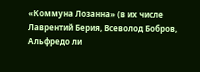«Коммуна Лозанна» (в их числе Лаврентий Берия, Всеволод Бобров, Альфредо ли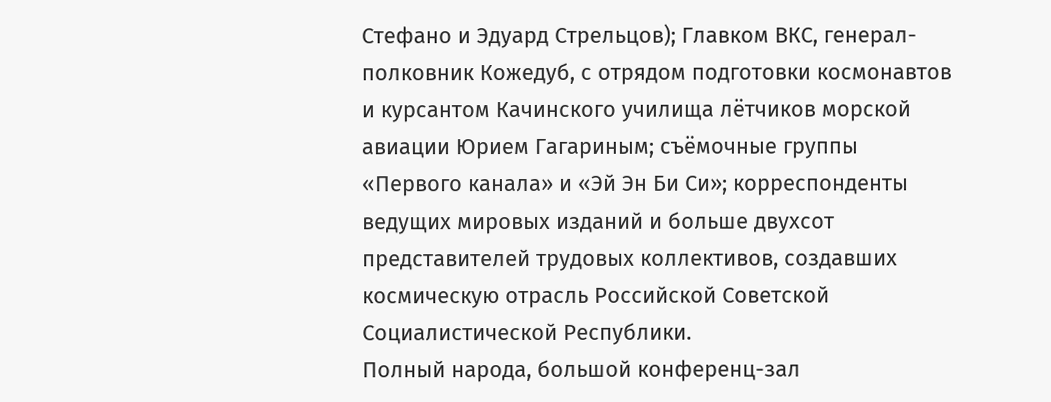Стефано и Эдуард Стрельцов); Главком ВКС, генерал-полковник Кожедуб, с отрядом подготовки космонавтов и курсантом Качинского училища лётчиков морской авиации Юрием Гагариным; съёмочные группы «Первого канала» и «Эй Эн Би Си»; корреспонденты ведущих мировых изданий и больше двухсот представителей трудовых коллективов, создавших космическую отрасль Российской Советской Социалистической Республики.
Полный народа, большой конференц-зал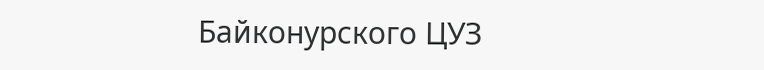Байконурского ЦУЗ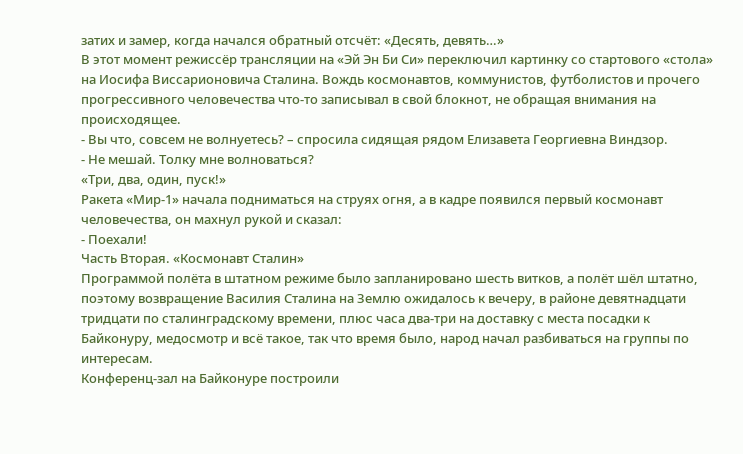затих и замер, когда начался обратный отсчёт: «Десять, девять…»
В этот момент режиссёр трансляции на «Эй Эн Би Си» переключил картинку со стартового «стола» на Иосифа Виссарионовича Сталина. Вождь космонавтов, коммунистов, футболистов и прочего прогрессивного человечества что-то записывал в свой блокнот, не обращая внимания на происходящее.
- Вы что, совсем не волнуетесь? – спросила сидящая рядом Елизавета Георгиевна Виндзор.
- Не мешай. Толку мне волноваться?
«Три, два, один, пуск!»
Ракета «Мир-1» начала подниматься на струях огня, а в кадре появился первый космонавт человечества, он махнул рукой и сказал:
- Поехали!
Часть Вторая. «Космонавт Сталин»
Программой полёта в штатном режиме было запланировано шесть витков, а полёт шёл штатно, поэтому возвращение Василия Сталина на Землю ожидалось к вечеру, в районе девятнадцати тридцати по сталинградскому времени, плюс часа два-три на доставку с места посадки к Байконуру, медосмотр и всё такое, так что время было, народ начал разбиваться на группы по интересам.
Конференц-зал на Байконуре построили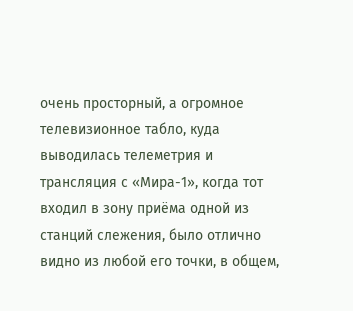очень просторный, а огромное телевизионное табло, куда выводилась телеметрия и трансляция с «Мира-1», когда тот входил в зону приёма одной из станций слежения, было отлично видно из любой его точки, в общем,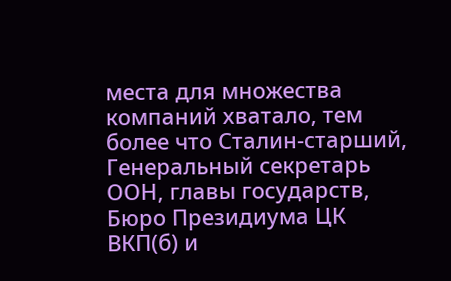места для множества компаний хватало, тем более что Сталин-старший, Генеральный секретарь ООН, главы государств, Бюро Президиума ЦК ВКП(б) и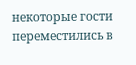некоторые гости переместились в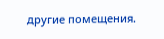другие помещения.